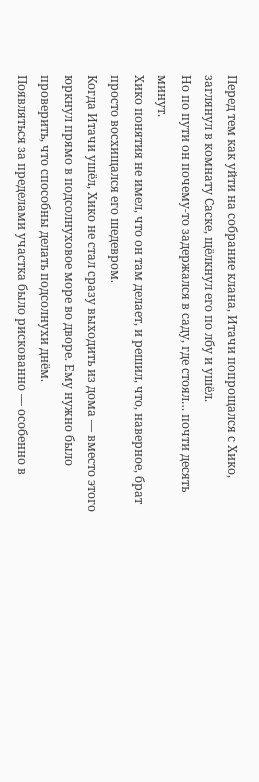Перед тем как уйти на собрание клана, Итачи попрощался с Хико, заглянул в комнату Саске, щёлкнул его по лбу и ушёл.
Но по пути он почему-то задержался в саду, где стоял… почти десять минут.
Хико понятия не имел, что он там делает, и решил, что, наверное, брат просто восхищался его шедевром.
Когда Итачи ушёл, Хико не стал сразу выходить из дома — вместо этого юркнул прямо в подсолнуховое море во дворе. Ему нужно было проверить, что способны делать подсолнухи днём.
Появляться за пределами участка было рискованно — особенно в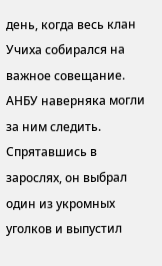день, когда весь клан Учиха собирался на важное совещание. АНБУ наверняка могли за ним следить.
Спрятавшись в зарослях, он выбрал один из укромных уголков и выпустил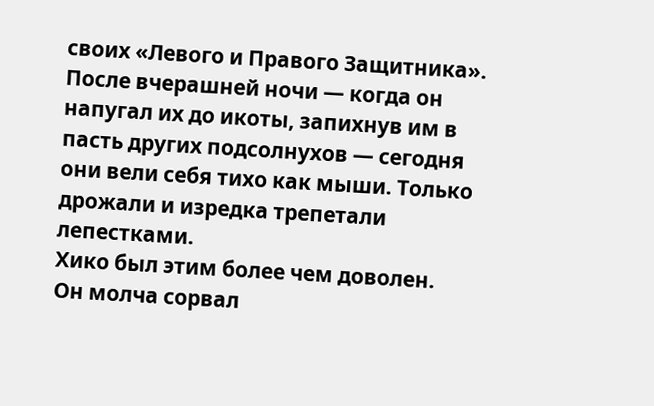своих «Левого и Правого Защитника».
После вчерашней ночи — когда он напугал их до икоты, запихнув им в пасть других подсолнухов — сегодня они вели себя тихо как мыши. Только дрожали и изредка трепетали лепестками.
Хико был этим более чем доволен.
Он молча сорвал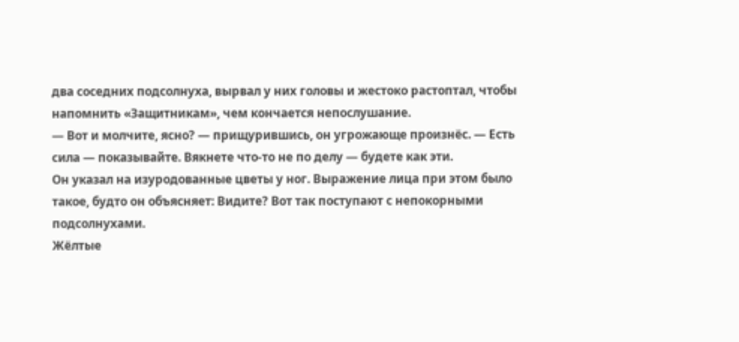два соседних подсолнуха, вырвал у них головы и жестоко растоптал, чтобы напомнить «Защитникам», чем кончается непослушание.
— Вот и молчите, ясно? — прищурившись, он угрожающе произнёс. — Есть сила — показывайте. Вякнете что-то не по делу — будете как эти.
Он указал на изуродованные цветы у ног. Выражение лица при этом было такое, будто он объясняет: Видите? Вот так поступают с непокорными подсолнухами.
Жёлтые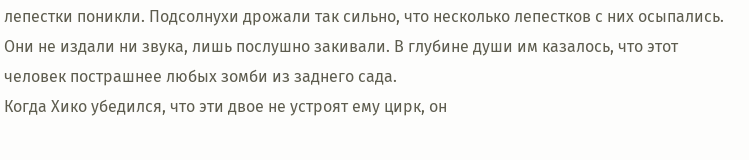лепестки поникли. Подсолнухи дрожали так сильно, что несколько лепестков с них осыпались. Они не издали ни звука, лишь послушно закивали. В глубине души им казалось, что этот человек пострашнее любых зомби из заднего сада.
Когда Хико убедился, что эти двое не устроят ему цирк, он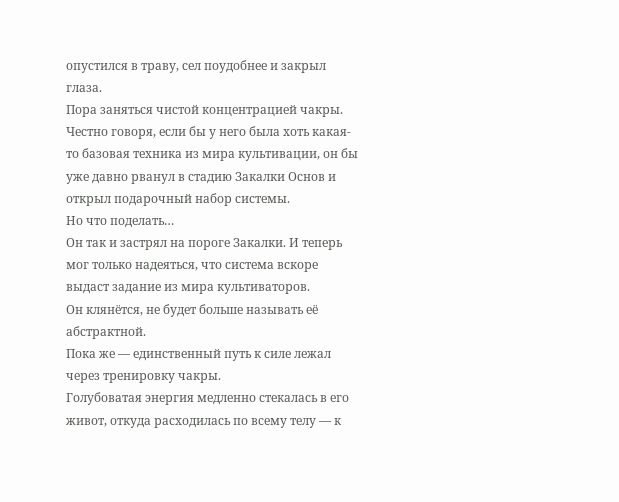опустился в траву, сел поудобнее и закрыл глаза.
Пора заняться чистой концентрацией чакры.
Честно говоря, если бы у него была хоть какая-то базовая техника из мира культивации, он бы уже давно рванул в стадию Закалки Основ и открыл подарочный набор системы.
Но что поделать…
Он так и застрял на пороге Закалки. И теперь мог только надеяться, что система вскоре выдаст задание из мира культиваторов.
Он клянётся, не будет больше называть её абстрактной.
Пока же — единственный путь к силе лежал через тренировку чакры.
Голубоватая энергия медленно стекалась в его живот, откуда расходилась по всему телу — к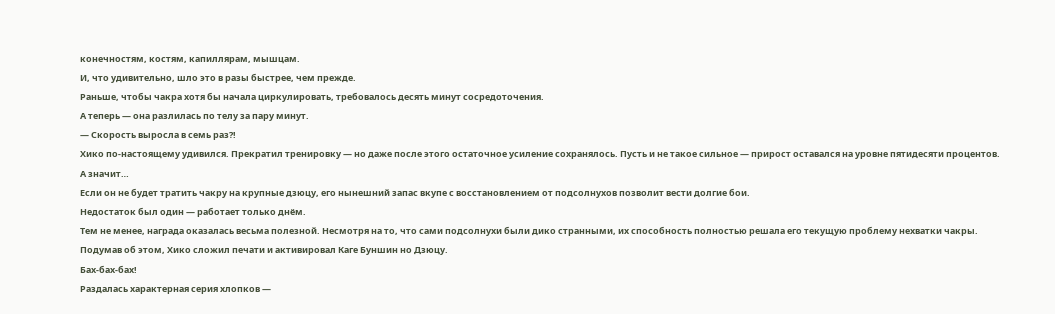конечностям, костям, капиллярам, мышцам.
И, что удивительно, шло это в разы быстрее, чем прежде.
Раньше, чтобы чакра хотя бы начала циркулировать, требовалось десять минут сосредоточения.
А теперь — она разлилась по телу за пару минут.
— Скорость выросла в семь раз?!
Хико по-настоящему удивился. Прекратил тренировку — но даже после этого остаточное усиление сохранялось. Пусть и не такое сильное — прирост оставался на уровне пятидесяти процентов.
А значит…
Если он не будет тратить чакру на крупные дзюцу, его нынешний запас вкупе с восстановлением от подсолнухов позволит вести долгие бои.
Недостаток был один — работает только днём.
Тем не менее, награда оказалась весьма полезной. Несмотря на то, что сами подсолнухи были дико странными, их способность полностью решала его текущую проблему нехватки чакры.
Подумав об этом, Хико сложил печати и активировал Каге Буншин но Дзюцу.
Бах-бах-бах!
Раздалась характерная серия хлопков —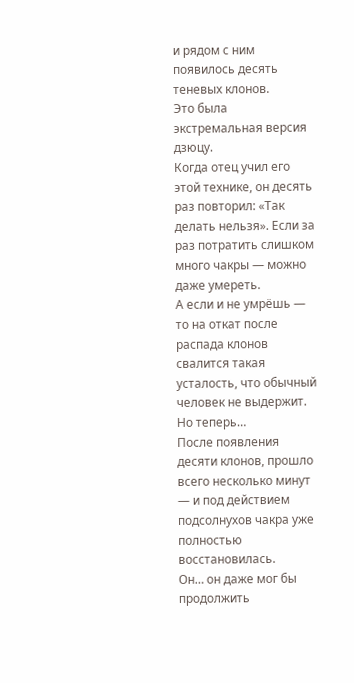и рядом с ним появилось десять теневых клонов.
Это была экстремальная версия дзюцу.
Когда отец учил его этой технике, он десять раз повторил: «Так делать нельзя». Если за раз потратить слишком много чакры — можно даже умереть.
А если и не умрёшь — то на откат после распада клонов свалится такая усталость, что обычный человек не выдержит.
Но теперь…
После появления десяти клонов, прошло всего несколько минут — и под действием подсолнухов чакра уже полностью восстановилась.
Он… он даже мог бы продолжить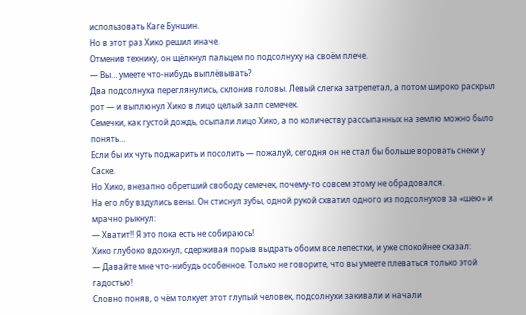использовать Каге Буншин.
Но в этот раз Хико решил иначе.
Отменив технику, он щёлкнул пальцем по подсолнуху на своём плече.
— Вы… умеете что-нибудь выплёвывать?
Два подсолнуха переглянулись, склонив головы. Левый слегка затрепетал, а потом широко раскрыл рот — и выплюнул Хико в лицо целый залп семечек.
Семечки, как густой дождь, осыпали лицо Хико, а по количеству рассыпанных на землю можно было понять…
Если бы их чуть поджарить и посолить — пожалуй, сегодня он не стал бы больше воровать снеки у Саске.
Но Хико, внезапно обретший свободу семечек, почему-то совсем этому не обрадовался.
На его лбу вздулись вены. Он стиснул зубы, одной рукой схватил одного из подсолнухов за «шею» и мрачно рыкнул:
— Хватит!! Я это пока есть не собираюсь!
Хико глубоко вдохнул, сдерживая порыв выдрать обоим все лепестки, и уже спокойнее сказал:
— Давайте мне что-нибудь особенное. Только не говорите, что вы умеете плеваться только этой гадостью!
Словно поняв, о чём толкует этот глупый человек, подсолнухи закивали и начали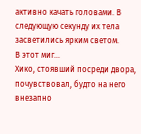активно качать головами. В следующую секунду их тела засветились ярким светом.
В этот миг…
Хико, стоявший посреди двора, почувствовал, будто на него внезапно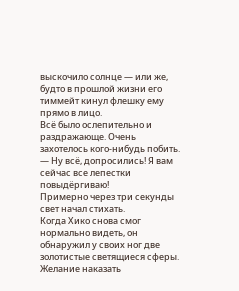выскочило солнце — или же, будто в прошлой жизни его тиммейт кинул флешку ему прямо в лицо.
Всё было ослепительно и раздражающе. Очень захотелось кого-нибудь побить.
— Ну всё, допросились! Я вам сейчас все лепестки повыдёргиваю!
Примерно через три секунды свет начал стихать.
Когда Хико снова смог нормально видеть, он обнаружил у своих ног две золотистые светящиеся сферы.
Желание наказать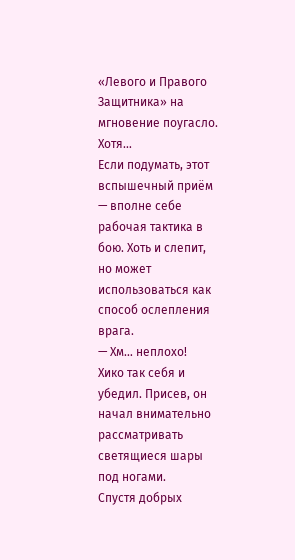«Левого и Правого Защитника» на мгновение поугасло.
Хотя…
Если подумать, этот вспышечный приём — вполне себе рабочая тактика в бою. Хоть и слепит, но может использоваться как способ ослепления врага.
— Хм… неплохо!
Хико так себя и убедил. Присев, он начал внимательно рассматривать светящиеся шары под ногами.
Спустя добрых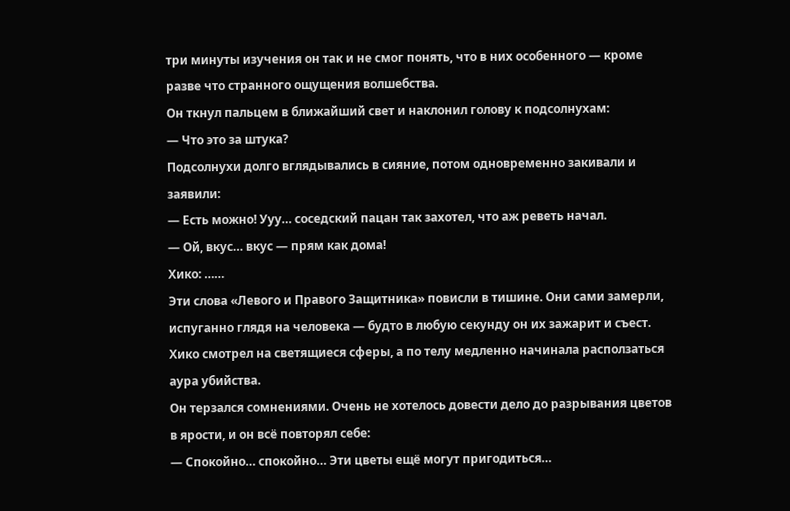три минуты изучения он так и не смог понять, что в них особенного — кроме разве что странного ощущения волшебства.
Он ткнул пальцем в ближайший свет и наклонил голову к подсолнухам:
— Что это за штука?
Подсолнухи долго вглядывались в сияние, потом одновременно закивали и заявили:
— Есть можно! Ууу… соседский пацан так захотел, что аж реветь начал.
— Ой, вкус… вкус — прям как дома!
Хико: ……
Эти слова «Левого и Правого Защитника» повисли в тишине. Они сами замерли, испуганно глядя на человека — будто в любую секунду он их зажарит и съест.
Хико смотрел на светящиеся сферы, а по телу медленно начинала расползаться аура убийства.
Он терзался сомнениями. Очень не хотелось довести дело до разрывания цветов в ярости, и он всё повторял себе:
— Спокойно… спокойно… Эти цветы ещё могут пригодиться…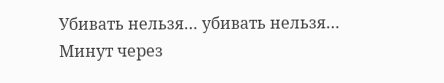Убивать нельзя… убивать нельзя…
Минут через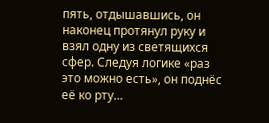пять, отдышавшись, он наконец протянул руку и взял одну из светящихся сфер. Следуя логике «раз это можно есть», он поднёс её ко рту…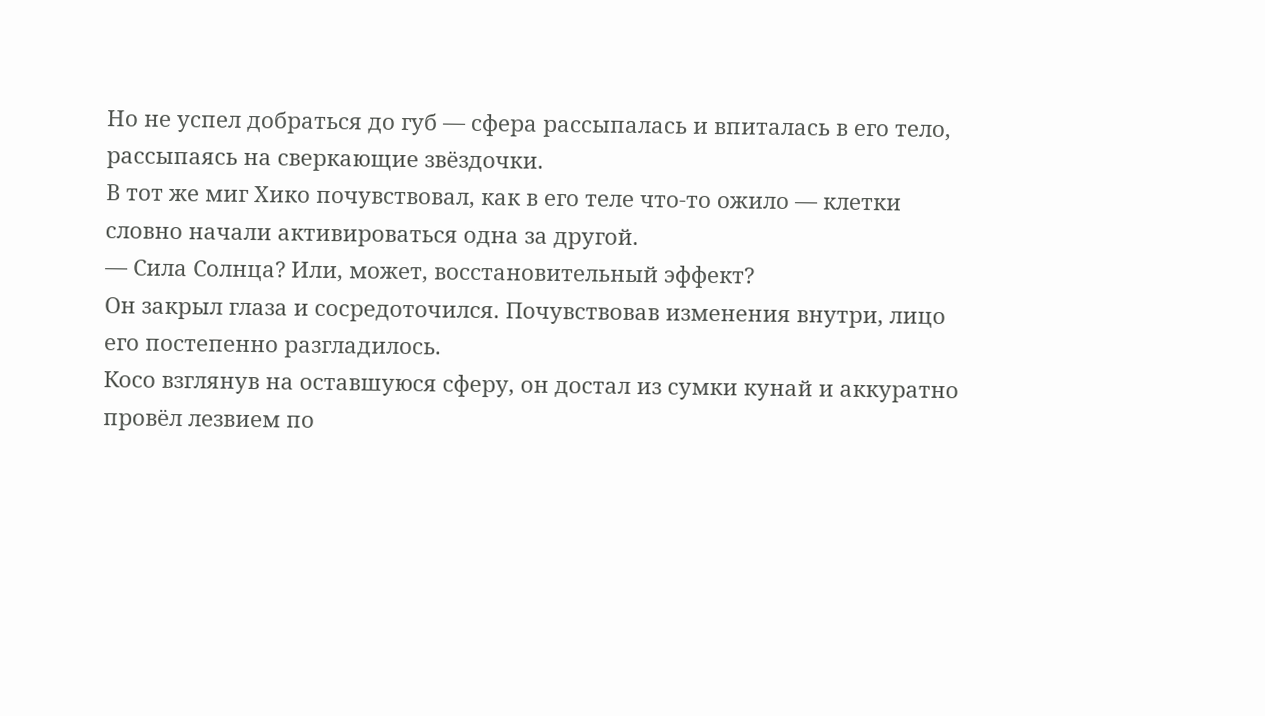Но не успел добраться до губ — сфера рассыпалась и впиталась в его тело, рассыпаясь на сверкающие звёздочки.
В тот же миг Хико почувствовал, как в его теле что-то ожило — клетки словно начали активироваться одна за другой.
— Сила Солнца? Или, может, восстановительный эффект?
Он закрыл глаза и сосредоточился. Почувствовав изменения внутри, лицо его постепенно разгладилось.
Косо взглянув на оставшуюся сферу, он достал из сумки кунай и аккуратно провёл лезвием по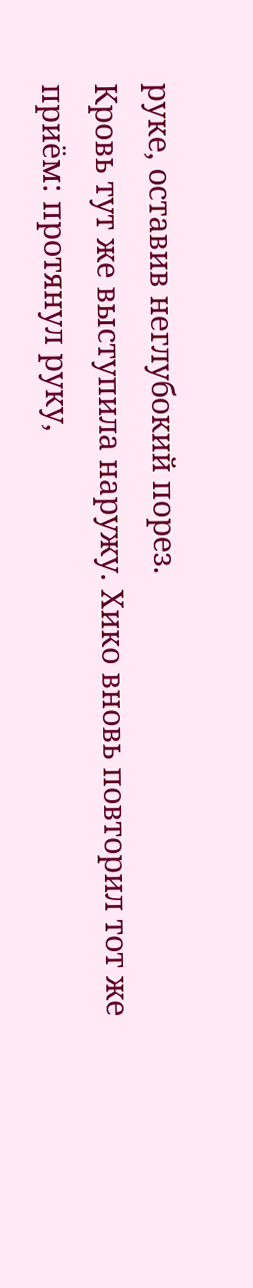руке, оставив неглубокий порез.
Кровь тут же выступила наружу. Хико вновь повторил тот же приём: протянул руку,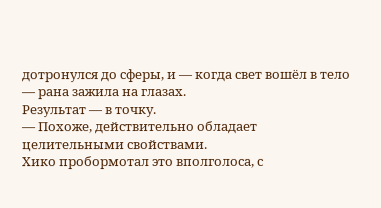дотронулся до сферы, и — когда свет вошёл в тело — рана зажила на глазах.
Результат — в точку.
— Похоже, действительно обладает целительными свойствами.
Хико пробормотал это вполголоса, с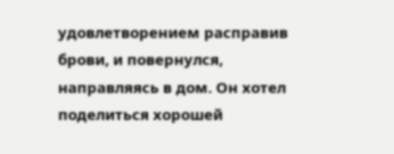удовлетворением расправив брови, и повернулся, направляясь в дом. Он хотел поделиться хорошей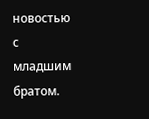новостью с младшим братом.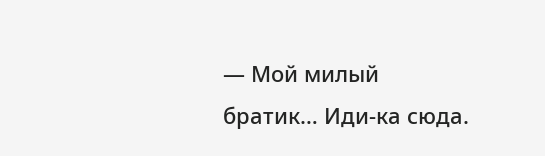— Мой милый братик… Иди-ка сюда.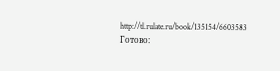http://tl.rulate.ru/book/135154/6603583
Готово: